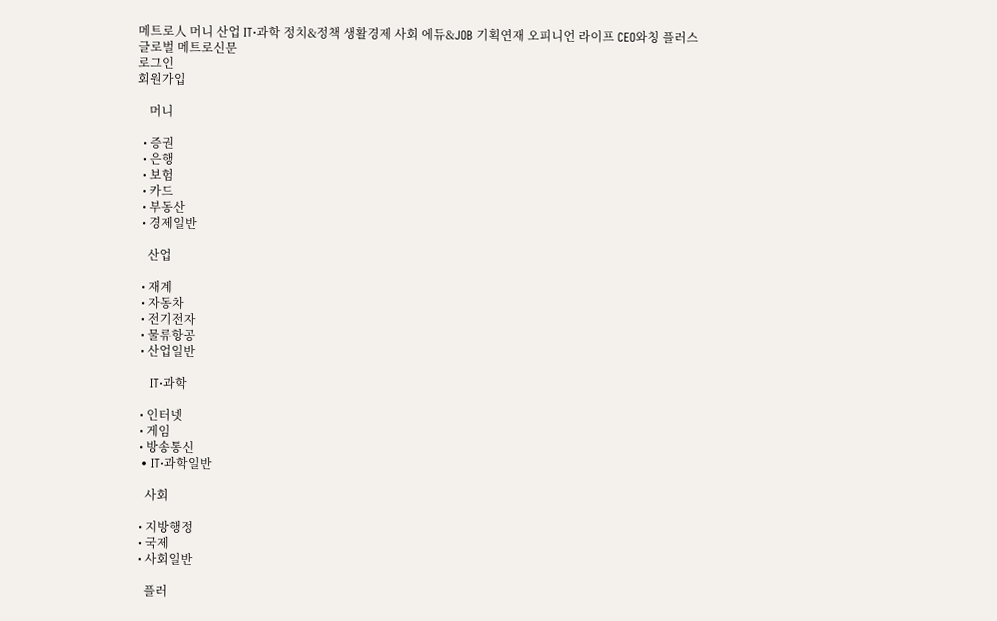메트로人 머니 산업 IT·과학 정치&정책 생활경제 사회 에듀&JOB 기획연재 오피니언 라이프 CEO와칭 플러스
글로벌 메트로신문
로그인
회원가입

    머니

  • 증권
  • 은행
  • 보험
  • 카드
  • 부동산
  • 경제일반

    산업

  • 재계
  • 자동차
  • 전기전자
  • 물류항공
  • 산업일반

    IT·과학

  • 인터넷
  • 게임
  • 방송통신
  • IT·과학일반

    사회

  • 지방행정
  • 국제
  • 사회일반

    플러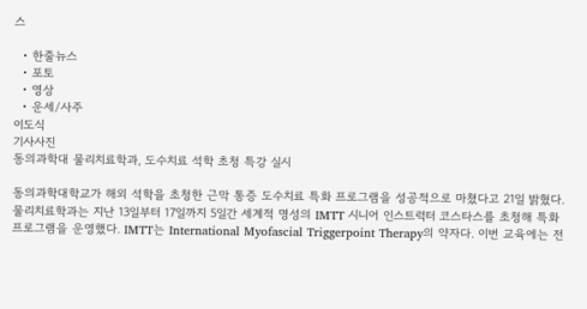스

  • 한줄뉴스
  • 포토
  • 영상
  • 운세/사주
이도식
기사사진
동의과학대 물리치료학과, 도수치료 석학 초청 특강 실시

동의과학대학교가 해외 석학을 초청한 근막 통증 도수치료 특화 프로그램을 성공적으로 마쳤다고 21일 밝혔다. 물리치료학과는 지난 13일부터 17일까지 5일간 세계적 명성의 IMTT 시니어 인스트럭터 코스타스를 초청해 특화 프로그램을 운영했다. IMTT는 International Myofascial Triggerpoint Therapy의 약자다. 이번 교육에는 전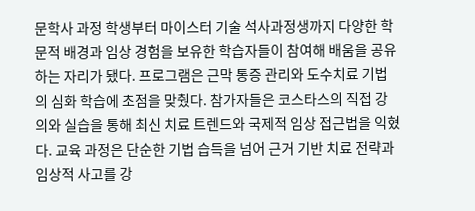문학사 과정 학생부터 마이스터 기술 석사과정생까지 다양한 학문적 배경과 임상 경험을 보유한 학습자들이 참여해 배움을 공유하는 자리가 됐다. 프로그램은 근막 통증 관리와 도수치료 기법의 심화 학습에 초점을 맞췄다. 참가자들은 코스타스의 직접 강의와 실습을 통해 최신 치료 트렌드와 국제적 임상 접근법을 익혔다. 교육 과정은 단순한 기법 습득을 넘어 근거 기반 치료 전략과 임상적 사고를 강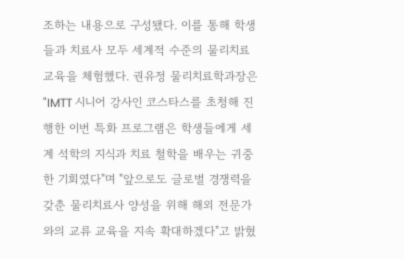조하는 내용으로 구성됐다. 이를 통해 학생들과 치료사 모두 세계적 수준의 물리치료 교육을 체험했다. 권유정 물리치료학과장은 "IMTT 시니어 강사인 코스타스를 초청해 진행한 이번 특화 프로그램은 학생들에게 세계 석학의 지식과 치료 철학을 배우는 귀중한 기회였다"며 "앞으로도 글로벌 경쟁력을 갖춘 물리치료사 양성을 위해 해외 전문가와의 교류 교육을 지속 확대하겠다"고 밝혔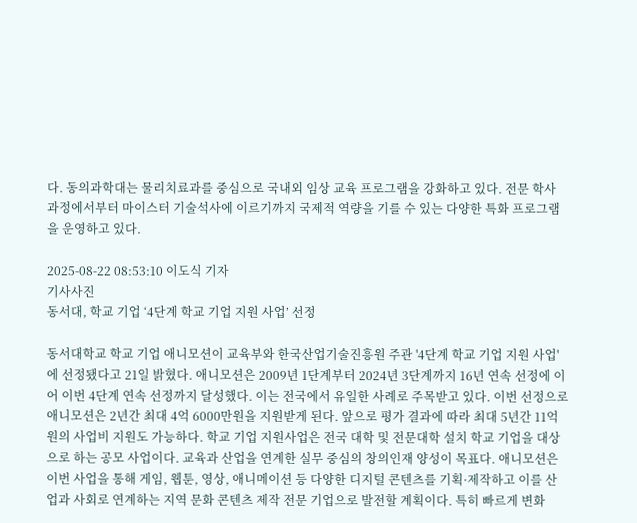다. 동의과학대는 물리치료과를 중심으로 국내외 임상 교육 프로그램을 강화하고 있다. 전문 학사 과정에서부터 마이스터 기술석사에 이르기까지 국제적 역량을 기를 수 있는 다양한 특화 프로그램을 운영하고 있다.

2025-08-22 08:53:10 이도식 기자
기사사진
동서대, 학교 기업 ‘4단계 학교 기업 지원 사업’ 선정

동서대학교 학교 기업 애니모션이 교육부와 한국산업기술진흥원 주관 '4단계 학교 기업 지원 사업'에 선정됐다고 21일 밝혔다. 애니모션은 2009년 1단계부터 2024년 3단계까지 16년 연속 선정에 이어 이번 4단계 연속 선정까지 달성했다. 이는 전국에서 유일한 사례로 주목받고 있다. 이번 선정으로 애니모션은 2년간 최대 4억 6000만원을 지원받게 된다. 앞으로 평가 결과에 따라 최대 5년간 11억원의 사업비 지원도 가능하다. 학교 기업 지원사업은 전국 대학 및 전문대학 설치 학교 기업을 대상으로 하는 공모 사업이다. 교육과 산업을 연계한 실무 중심의 창의인재 양성이 목표다. 애니모션은 이번 사업을 통해 게임, 웹툰, 영상, 애니메이션 등 다양한 디지털 콘텐츠를 기획·제작하고 이를 산업과 사회로 연계하는 지역 문화 콘텐츠 제작 전문 기업으로 발전할 계획이다. 특히 빠르게 변화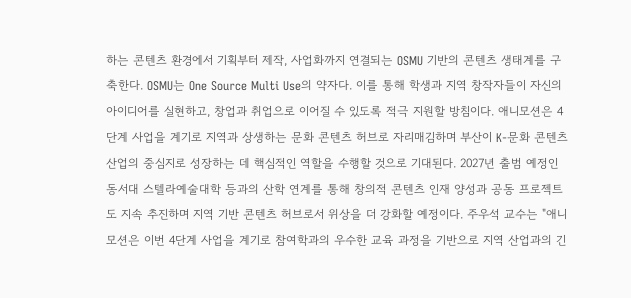하는 콘텐츠 환경에서 기획부터 제작, 사업화까지 연결되는 OSMU 기반의 콘텐츠 생태계를 구축한다. OSMU는 One Source Multi Use의 약자다. 이를 통해 학생과 지역 창작자들이 자신의 아이디어를 실현하고, 창업과 취업으로 이어질 수 있도록 적극 지원할 방침이다. 애니모션은 4단계 사업을 계기로 지역과 상생하는 문화 콘텐츠 허브로 자리매김하며 부산이 K-문화 콘텐츠 산업의 중심지로 성장하는 데 핵심적인 역할을 수행할 것으로 기대된다. 2027년 출범 예정인 동서대 스텔라예술대학 등과의 산학 연계를 통해 창의적 콘텐츠 인재 양성과 공동 프로젝트도 지속 추진하며 지역 기반 콘텐츠 허브로서 위상을 더 강화할 예정이다. 주우석 교수는 "애니모션은 이번 4단계 사업을 계기로 참여학과의 우수한 교육 과정을 기반으로 지역 산업과의 긴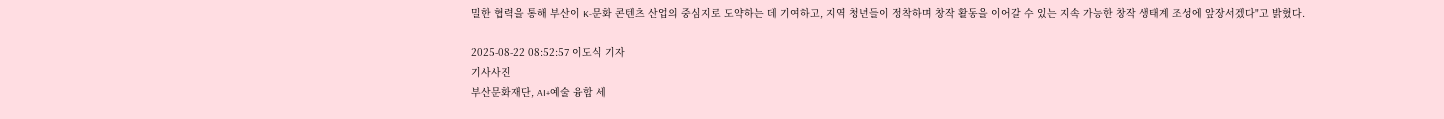밀한 협력을 통해 부산이 K-문화 콘텐츠 산업의 중심지로 도약하는 데 기여하고, 지역 청년들이 정착하며 창작 활동을 이어갈 수 있는 지속 가능한 창작 생태계 조성에 앞장서겠다"고 밝혔다.

2025-08-22 08:52:57 이도식 기자
기사사진
부산문화재단, AI+예술 융합 세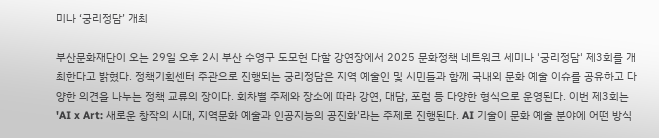미나 ‘궁리정담’ 개최

부산문화재단이 오는 29일 오후 2시 부산 수영구 도모헌 다할 강연장에서 2025 문화정책 네트워크 세미나 '궁리정담' 제3회를 개최한다고 밝혔다. 정책기획센터 주관으로 진행되는 궁리정담은 지역 예술인 및 시민들과 함께 국내외 문화 예술 이슈를 공유하고 다양한 의견을 나누는 정책 교류의 장이다. 회차별 주제와 장소에 따라 강연, 대담, 포럼 등 다양한 형식으로 운영된다. 이번 제3회는 'AI x Art: 새로운 창작의 시대, 지역문화 예술과 인공지능의 공진화'라는 주제로 진행된다. AI 기술이 문화 예술 분야에 어떤 방식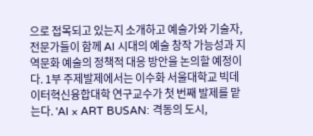으로 접목되고 있는지 소개하고 예술가와 기술자, 전문가들이 함께 AI 시대의 예술 창작 가능성과 지역문화 예술의 정책적 대응 방안을 논의할 예정이다. 1부 주제발제에서는 이수화 서울대학교 빅데이터혁신융합대학 연구교수가 첫 번째 발제를 맡는다. 'AI × ART BUSAN: 격동의 도시,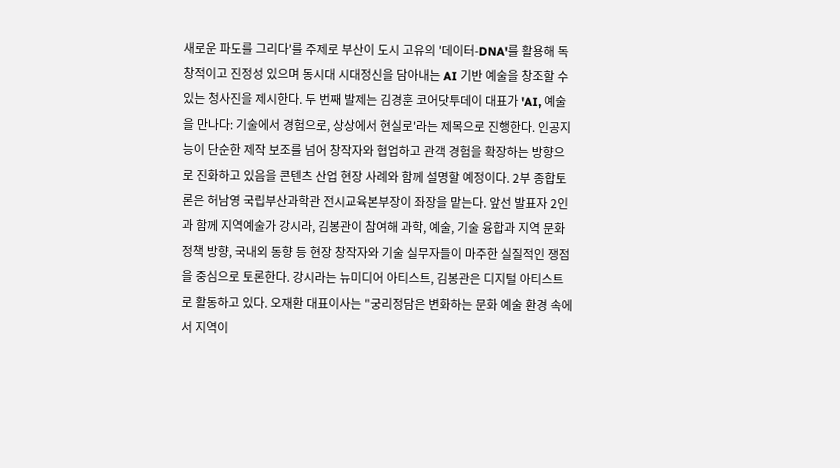새로운 파도를 그리다'를 주제로 부산이 도시 고유의 '데이터-DNA'를 활용해 독창적이고 진정성 있으며 동시대 시대정신을 담아내는 AI 기반 예술을 창조할 수 있는 청사진을 제시한다. 두 번째 발제는 김경훈 코어닷투데이 대표가 'AI, 예술을 만나다: 기술에서 경험으로, 상상에서 현실로'라는 제목으로 진행한다. 인공지능이 단순한 제작 보조를 넘어 창작자와 협업하고 관객 경험을 확장하는 방향으로 진화하고 있음을 콘텐츠 산업 현장 사례와 함께 설명할 예정이다. 2부 종합토론은 허남영 국립부산과학관 전시교육본부장이 좌장을 맡는다. 앞선 발표자 2인과 함께 지역예술가 강시라, 김봉관이 참여해 과학, 예술, 기술 융합과 지역 문화 정책 방향, 국내외 동향 등 현장 창작자와 기술 실무자들이 마주한 실질적인 쟁점을 중심으로 토론한다. 강시라는 뉴미디어 아티스트, 김봉관은 디지털 아티스트로 활동하고 있다. 오재환 대표이사는 "궁리정담은 변화하는 문화 예술 환경 속에서 지역이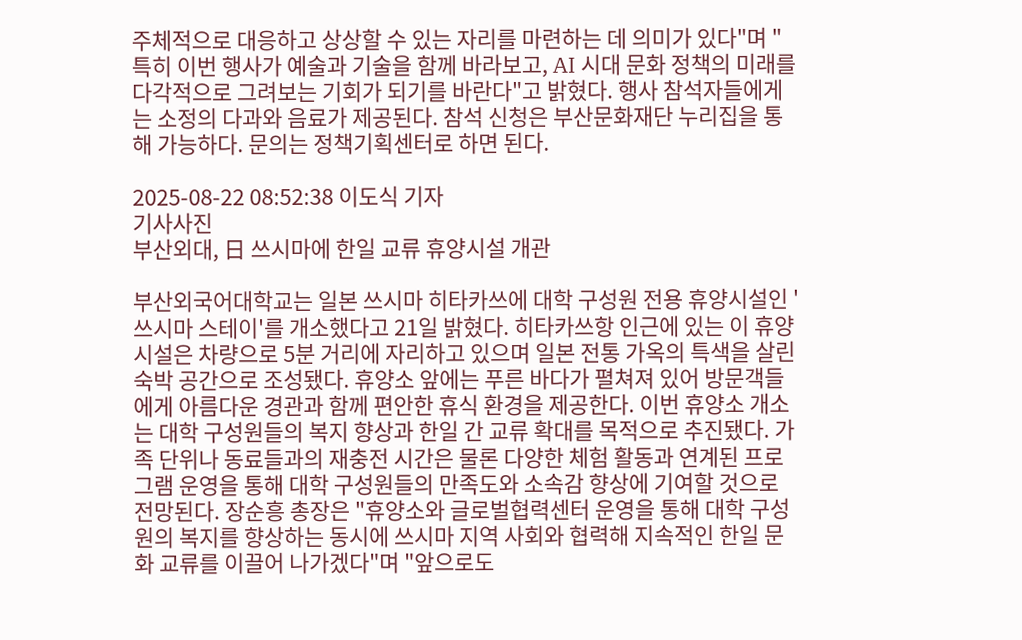주체적으로 대응하고 상상할 수 있는 자리를 마련하는 데 의미가 있다"며 "특히 이번 행사가 예술과 기술을 함께 바라보고, AI 시대 문화 정책의 미래를 다각적으로 그려보는 기회가 되기를 바란다"고 밝혔다. 행사 참석자들에게는 소정의 다과와 음료가 제공된다. 참석 신청은 부산문화재단 누리집을 통해 가능하다. 문의는 정책기획센터로 하면 된다.

2025-08-22 08:52:38 이도식 기자
기사사진
부산외대, 日 쓰시마에 한일 교류 휴양시설 개관

부산외국어대학교는 일본 쓰시마 히타카쓰에 대학 구성원 전용 휴양시설인 '쓰시마 스테이'를 개소했다고 21일 밝혔다. 히타카쓰항 인근에 있는 이 휴양시설은 차량으로 5분 거리에 자리하고 있으며 일본 전통 가옥의 특색을 살린 숙박 공간으로 조성됐다. 휴양소 앞에는 푸른 바다가 펼쳐져 있어 방문객들에게 아름다운 경관과 함께 편안한 휴식 환경을 제공한다. 이번 휴양소 개소는 대학 구성원들의 복지 향상과 한일 간 교류 확대를 목적으로 추진됐다. 가족 단위나 동료들과의 재충전 시간은 물론 다양한 체험 활동과 연계된 프로그램 운영을 통해 대학 구성원들의 만족도와 소속감 향상에 기여할 것으로 전망된다. 장순흥 총장은 "휴양소와 글로벌협력센터 운영을 통해 대학 구성원의 복지를 향상하는 동시에 쓰시마 지역 사회와 협력해 지속적인 한일 문화 교류를 이끌어 나가겠다"며 "앞으로도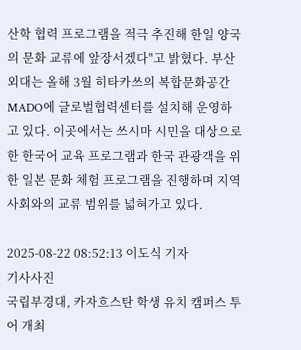산학 협력 프로그램을 적극 추진해 한일 양국의 문화 교류에 앞장서겠다"고 밝혔다. 부산외대는 올해 3월 히타카쓰의 복합문화공간 MADO에 글로벌협력센터를 설치해 운영하고 있다. 이곳에서는 쓰시마 시민을 대상으로 한 한국어 교육 프로그램과 한국 관광객을 위한 일본 문화 체험 프로그램을 진행하며 지역 사회와의 교류 범위를 넓혀가고 있다.

2025-08-22 08:52:13 이도식 기자
기사사진
국립부경대, 카자흐스탄 학생 유치 캠퍼스 투어 개최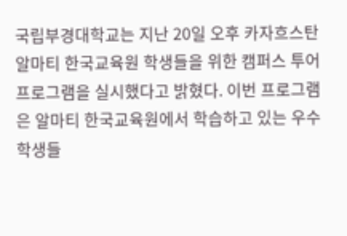국립부경대학교는 지난 20일 오후 카자흐스탄 알마티 한국교육원 학생들을 위한 캠퍼스 투어 프로그램을 실시했다고 밝혔다. 이번 프로그램은 알마티 한국교육원에서 학습하고 있는 우수 학생들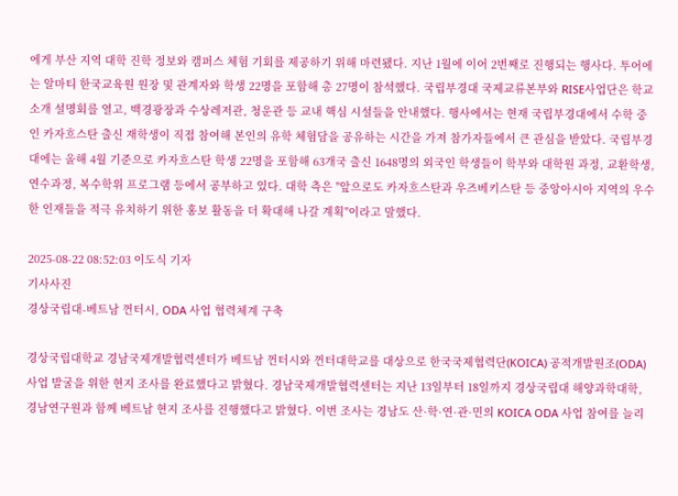에게 부산 지역 대학 진학 정보와 캠퍼스 체험 기회를 제공하기 위해 마련됐다. 지난 1월에 이어 2번째로 진행되는 행사다. 투어에는 알마티 한국교육원 원장 및 관계자와 학생 22명을 포함해 총 27명이 참석했다. 국립부경대 국제교류본부와 RISE사업단은 학교 소개 설명회를 열고, 백경광장과 수상레저관, 청운관 등 교내 핵심 시설들을 안내했다. 행사에서는 현재 국립부경대에서 수학 중인 카자흐스탄 출신 재학생이 직접 참여해 본인의 유학 체험담을 공유하는 시간을 가져 참가자들에서 큰 관심을 받았다. 국립부경대에는 올해 4월 기준으로 카자흐스탄 학생 22명을 포함해 63개국 출신 1648명의 외국인 학생들이 학부와 대학원 과정, 교환학생, 연수과정, 복수학위 프로그램 등에서 공부하고 있다. 대학 측은 "앞으로도 카자흐스탄과 우즈베키스탄 등 중앙아시아 지역의 우수한 인재들을 적극 유치하기 위한 홍보 활동을 더 확대해 나갈 계획"이라고 말했다.

2025-08-22 08:52:03 이도식 기자
기사사진
경상국립대-베트남 껀터시, ODA 사업 협력체계 구축

경상국립대학교 경남국제개발협력센터가 베트남 껀터시와 껀터대학교를 대상으로 한국국제협력단(KOICA) 공적개발원조(ODA) 사업 발굴을 위한 현지 조사를 완료했다고 밝혔다. 경남국제개발협력센터는 지난 13일부터 18일까지 경상국립대 해양과학대학, 경남연구원과 함께 베트남 현지 조사를 진행했다고 밝혔다. 이번 조사는 경남도 산·학·연·관·민의 KOICA ODA 사업 참여를 늘리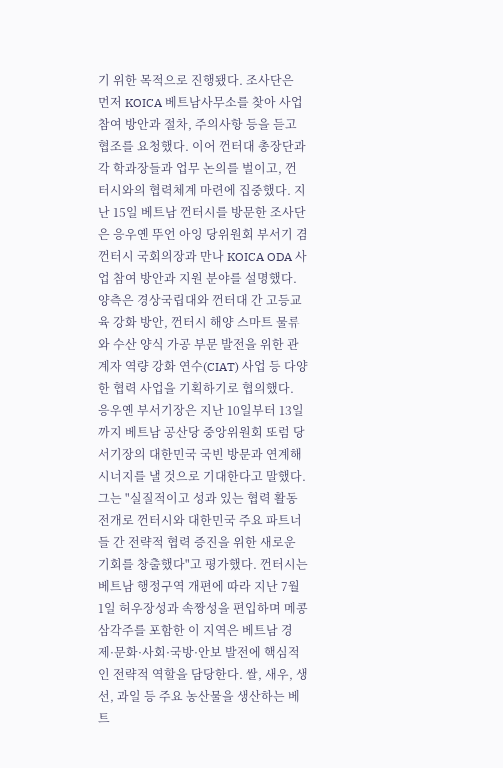기 위한 목적으로 진행됐다. 조사단은 먼저 KOICA 베트남사무소를 찾아 사업 참여 방안과 절차, 주의사항 등을 듣고 협조를 요청했다. 이어 껀터대 총장단과 각 학과장들과 업무 논의를 벌이고, 껀터시와의 협력체계 마련에 집중했다. 지난 15일 베트남 껀터시를 방문한 조사단은 응우옌 뚜언 아잉 당위원회 부서기 겸 껀터시 국회의장과 만나 KOICA ODA 사업 참여 방안과 지원 분야를 설명했다. 양측은 경상국립대와 껀터대 간 고등교육 강화 방안, 껀터시 해양 스마트 물류와 수산 양식 가공 부문 발전을 위한 관계자 역량 강화 연수(CIAT) 사업 등 다양한 협력 사업을 기획하기로 협의했다. 응우옌 부서기장은 지난 10일부터 13일까지 베트남 공산당 중앙위원회 또럼 당 서기장의 대한민국 국빈 방문과 연계해 시너지를 낼 것으로 기대한다고 말했다. 그는 "실질적이고 성과 있는 협력 활동 전개로 껀터시와 대한민국 주요 파트너들 간 전략적 협력 증진을 위한 새로운 기회를 창출했다"고 평가했다. 껀터시는 베트남 행정구역 개편에 따라 지난 7월 1일 허우장성과 속짱성을 편입하며 메콩 삼각주를 포함한 이 지역은 베트남 경제·문화·사회·국방·안보 발전에 핵심적인 전략적 역할을 담당한다. 쌀, 새우, 생선, 과일 등 주요 농산물을 생산하는 베트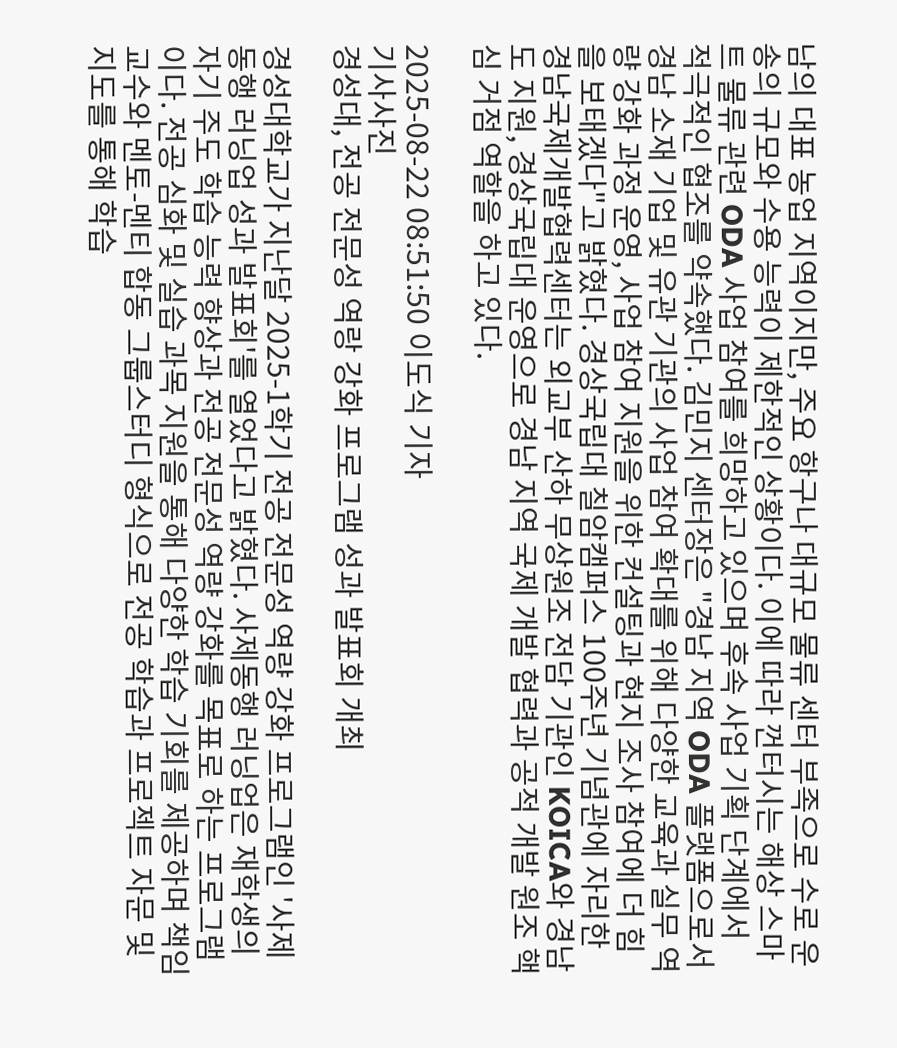남의 대표 농업 지역이지만, 주요 항구나 대규모 물류 센터 부족으로 수로 운송의 규모와 수용 능력이 제한적인 상황이다. 이에 따라 껀터시는 해상 스마트 물류 관련 ODA 사업 참여를 희망하고 있으며 후속 사업 기획 단계에서 적극적인 협조를 약속했다. 김민지 센터장은 "경남 지역 ODA 플랫폼으로서 경남 소재 기업 및 유관 기관의 사업 참여 확대를 위해 다양한 교육과 실무 역량 강화 과정 운영, 사업 참여 지원을 위한 컨설팅과 현지 조사 참여에 더 힘을 보태겠다"고 밝혔다. 경상국립대 칠암캠퍼스 100주년 기념관에 자리한 경남국제개발협력센터는 외교부 산하 무상원조 전담 기관인 KOICA와 경남도 지원, 경상국립대 운영으로 경남 지역 국제 개발 협력과 공적 개발 원조 핵심 거점 역할을 하고 있다.

2025-08-22 08:51:50 이도식 기자
기사사진
경성대, 전공 전문성 역랑 강화 프로그램 성과 발표회 개최

경성대학교가 지난달 2025-1학기 전공 전문성 역량 강화 프로그램인 '사제동행 러닝업 성과 발표회'를 열었다고 밝혔다. 사제동행 러닝업은 재학생의 자기 주도 학습 능력 향상과 전공 전문성 역량 강화를 목표로 하는 프로그램이다. 전공 심화 및 실습 과목 지원을 통해 다양한 학습 기회를 제공하며 책임교수와 멘토-멘티 합동 그룹스터디 형식으로 전공 학습과 프로젝트 자문 및 지도를 통해 학습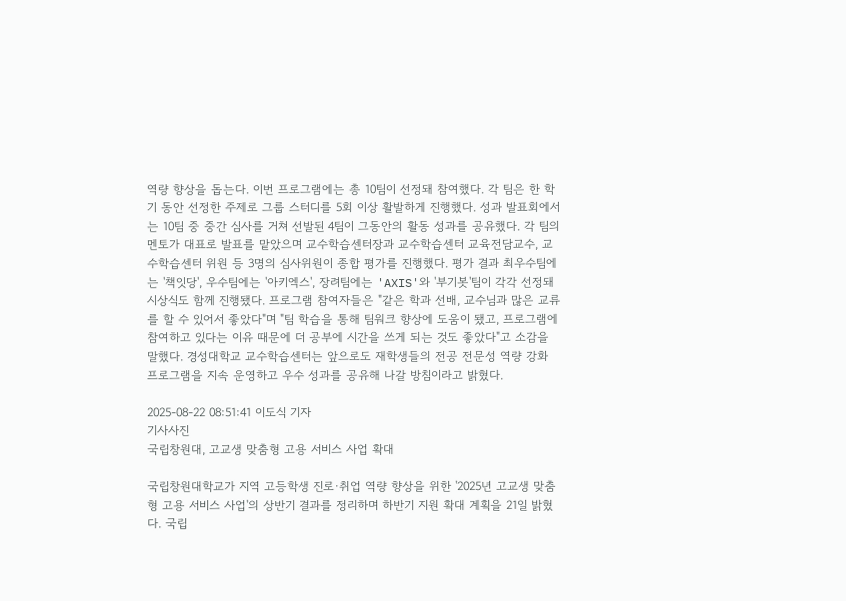역량 향상을 돕는다. 이번 프로그램에는 총 10팀이 선정돼 참여했다. 각 팀은 한 학기 동안 선정한 주제로 그룹 스터디를 5회 이상 활발하게 진행했다. 성과 발표회에서는 10팀 중 중간 심사를 거쳐 선발된 4팀이 그동안의 활동 성과를 공유했다. 각 팀의 멘토가 대표로 발표를 맡았으며 교수학습센터장과 교수학습센터 교육전담교수, 교수학습센터 위원 등 3명의 심사위원이 종합 평가를 진행했다. 평가 결과 최우수팀에는 '책잇당', 우수팀에는 '아키엑스', 장려팀에는 'AXIS'와 '부기봇'팀이 각각 선정돼 시상식도 함께 진행됐다. 프로그램 참여자들은 "같은 학과 선배, 교수님과 많은 교류를 할 수 있어서 좋았다"며 "팀 학습을 통해 팀워크 향상에 도움이 됐고, 프로그램에 참여하고 있다는 이유 때문에 더 공부에 시간을 쓰게 되는 것도 좋았다"고 소감을 말했다. 경성대학교 교수학습센터는 앞으로도 재학생들의 전공 전문성 역량 강화 프로그램을 지속 운영하고 우수 성과를 공유해 나갈 방침이라고 밝혔다.

2025-08-22 08:51:41 이도식 기자
기사사진
국립창원대, 고교생 맞춤형 고용 서비스 사업 확대

국립창원대학교가 지역 고등학생 진로·취업 역량 향상을 위한 '2025년 고교생 맞춤형 고용 서비스 사업'의 상반기 결과를 정리하며 하반기 지원 확대 계획을 21일 밝혔다. 국립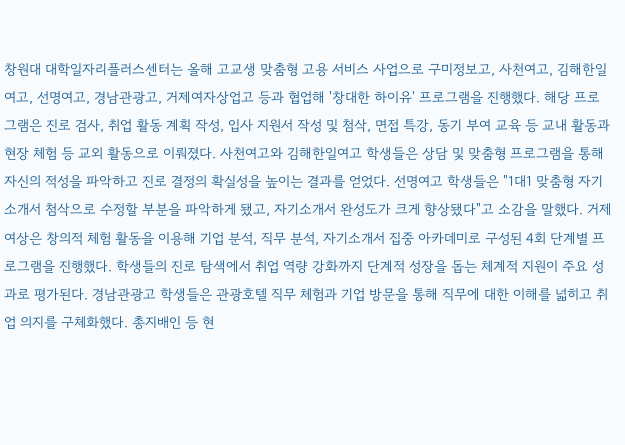창원대 대학일자리플러스센터는 올해 고교생 맞춤형 고용 서비스 사업으로 구미정보고, 사천여고, 김해한일여고, 선명여고, 경남관광고, 거제여자상업고 등과 협업해 '창대한 하이유' 프로그램을 진행했다. 해당 프로그램은 진로 검사, 취업 활동 계획 작성, 입사 지원서 작성 및 첨삭, 면접 특강, 동기 부여 교육 등 교내 활동과 현장 체험 등 교외 활동으로 이뤄졌다. 사천여고와 김해한일여고 학생들은 상담 및 맞춤형 프로그램을 통해 자신의 적성을 파악하고 진로 결정의 확실성을 높이는 결과를 얻었다. 선명여고 학생들은 "1대1 맞춤형 자기소개서 첨삭으로 수정할 부분을 파악하게 됐고, 자기소개서 완성도가 크게 향상됐다"고 소감을 말했다. 거제여상은 창의적 체험 활동을 이용해 기업 분석, 직무 분석, 자기소개서 집중 아카데미로 구성된 4회 단계별 프로그램을 진행했다. 학생들의 진로 탐색에서 취업 역량 강화까지 단계적 성장을 돕는 체계적 지원이 주요 성과로 평가된다. 경남관광고 학생들은 관광호텔 직무 체험과 기업 방문을 통해 직무에 대한 이해를 넓히고 취업 의지를 구체화했다. 총지배인 등 현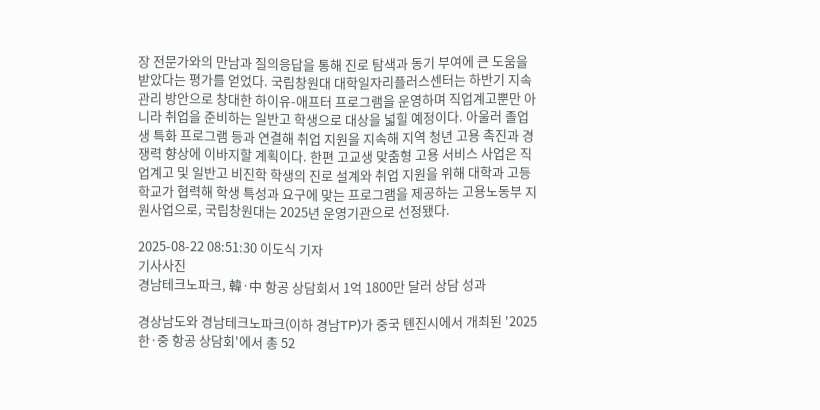장 전문가와의 만남과 질의응답을 통해 진로 탐색과 동기 부여에 큰 도움을 받았다는 평가를 얻었다. 국립창원대 대학일자리플러스센터는 하반기 지속 관리 방안으로 창대한 하이유-애프터 프로그램을 운영하며 직업계고뿐만 아니라 취업을 준비하는 일반고 학생으로 대상을 넓힐 예정이다. 아울러 졸업생 특화 프로그램 등과 연결해 취업 지원을 지속해 지역 청년 고용 촉진과 경쟁력 향상에 이바지할 계획이다. 한편 고교생 맞춤형 고용 서비스 사업은 직업계고 및 일반고 비진학 학생의 진로 설계와 취업 지원을 위해 대학과 고등학교가 협력해 학생 특성과 요구에 맞는 프로그램을 제공하는 고용노동부 지원사업으로, 국립창원대는 2025년 운영기관으로 선정됐다.

2025-08-22 08:51:30 이도식 기자
기사사진
경남테크노파크, 韓·中 항공 상담회서 1억 1800만 달러 상담 성과

경상남도와 경남테크노파크(이하 경남TP)가 중국 톈진시에서 개최된 '2025 한·중 항공 상담회'에서 총 52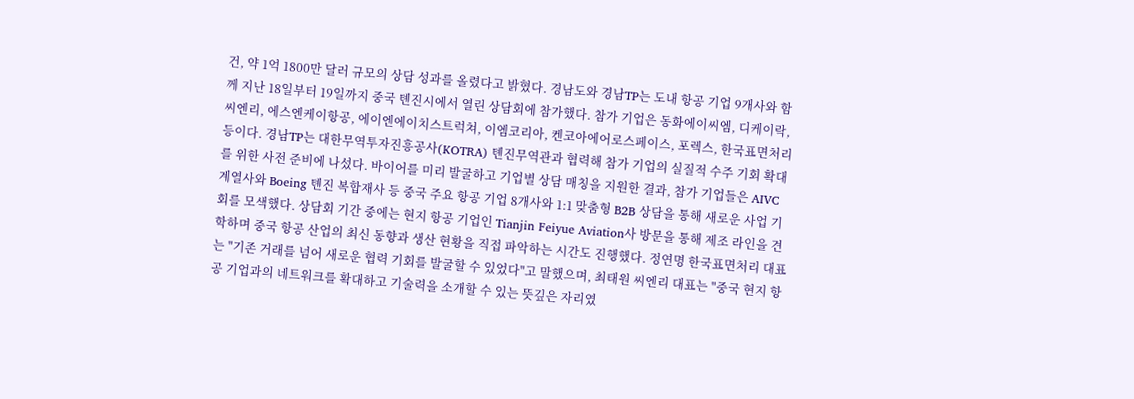건, 약 1억 1800만 달러 규모의 상담 성과를 올렸다고 밝혔다. 경남도와 경남TP는 도내 항공 기업 9개사와 함께 지난 18일부터 19일까지 중국 톈진시에서 열린 상담회에 참가했다. 참가 기업은 동화에이씨엠, 디케이락, 씨엔리, 에스엔케이항공, 에이엔에이치스트럭쳐, 이엠코리아, 켄코아에어로스페이스, 포렉스, 한국표면처리 등이다. 경남TP는 대한무역투자진흥공사(KOTRA) 톈진무역관과 협력해 참가 기업의 실질적 수주 기회 확대를 위한 사전 준비에 나섰다. 바이어를 미리 발굴하고 기업별 상담 매칭을 지원한 결과, 참가 기업들은 AIVC 계열사와 Boeing 톈진 복합재사 등 중국 주요 항공 기업 8개사와 1:1 맞춤형 B2B 상담을 통해 새로운 사업 기회를 모색했다. 상담회 기간 중에는 현지 항공 기업인 Tianjin Feiyue Aviation사 방문을 통해 제조 라인을 견학하며 중국 항공 산업의 최신 동향과 생산 현황을 직접 파악하는 시간도 진행했다. 정연명 한국표면처리 대표는 "기존 거래를 넘어 새로운 협력 기회를 발굴할 수 있었다"고 말했으며, 최태원 씨엔리 대표는 "중국 현지 항공 기업과의 네트워크를 확대하고 기술력을 소개할 수 있는 뜻깊은 자리였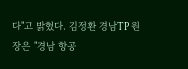다"고 밝혔다. 김정환 경남TP 원장은 "경남 항공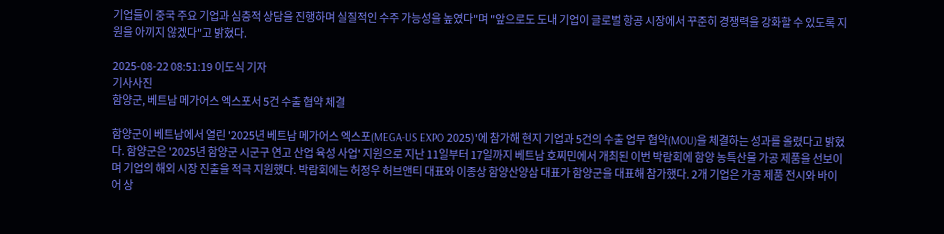기업들이 중국 주요 기업과 심층적 상담을 진행하며 실질적인 수주 가능성을 높였다"며 "앞으로도 도내 기업이 글로벌 항공 시장에서 꾸준히 경쟁력을 강화할 수 있도록 지원을 아끼지 않겠다"고 밝혔다.

2025-08-22 08:51:19 이도식 기자
기사사진
함양군, 베트남 메가어스 엑스포서 5건 수출 협약 체결

함양군이 베트남에서 열린 '2025년 베트남 메가어스 엑스포(MEGA-US EXPO 2025)'에 참가해 현지 기업과 5건의 수출 업무 협약(MOU)을 체결하는 성과를 올렸다고 밝혔다. 함양군은 '2025년 함양군 시군구 연고 산업 육성 사업' 지원으로 지난 11일부터 17일까지 베트남 호찌민에서 개최된 이번 박람회에 함양 농특산물 가공 제품을 선보이며 기업의 해외 시장 진출을 적극 지원했다. 박람회에는 허정우 허브앤티 대표와 이종상 함양산양삼 대표가 함양군을 대표해 참가했다. 2개 기업은 가공 제품 전시와 바이어 상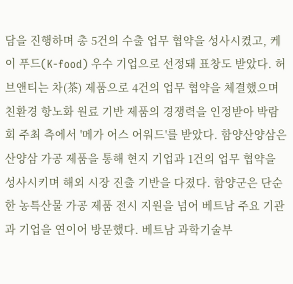담을 진행하며 총 5건의 수출 업무 협약을 성사시켰고, 케이 푸드(K-food) 우수 기업으로 선정돼 표창도 받았다. 허브앤티는 차(茶) 제품으로 4건의 업무 협약을 체결했으며 친환경 항노화 원료 기반 제품의 경쟁력을 인정받아 박람회 주최 측에서 '메가 어스 어워드'를 받았다. 함양산양삼은 산양삼 가공 제품을 통해 현지 기업과 1건의 업무 협약을 성사시키며 해외 시장 진출 기반을 다졌다. 함양군은 단순한 농특산물 가공 제품 전시 지원을 넘어 베트남 주요 기관과 기업을 연이어 방문했다. 베트남 과학기술부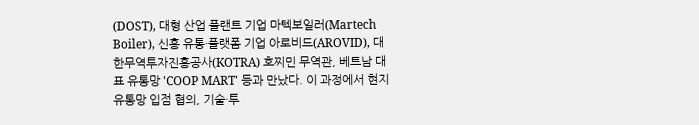(DOST), 대형 산업 플랜트 기업 마텍보일러(Martech Boiler), 신흥 유통·플랫폼 기업 아로비드(AROVID), 대한무역투자진흥공사(KOTRA) 호찌민 무역관, 베트남 대표 유통망 'COOP MART' 등과 만났다. 이 과정에서 현지 유통망 입점 협의, 기술·투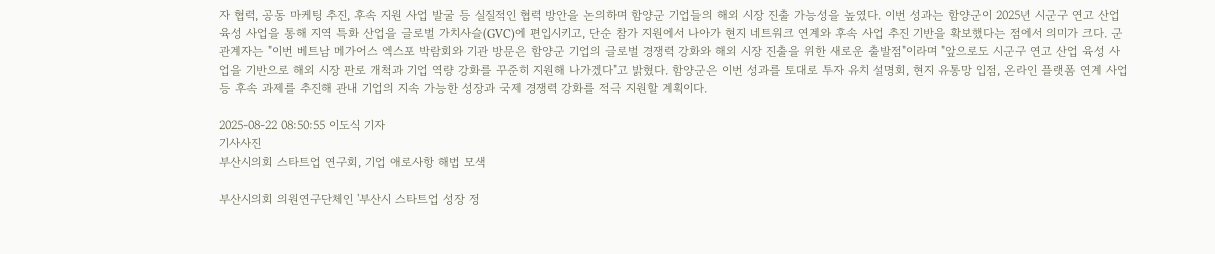자 협력, 공동 마케팅 추진, 후속 지원 사업 발굴 등 실질적인 협력 방안을 논의하며 함양군 기업들의 해외 시장 진출 가능성을 높였다. 이번 성과는 함양군이 2025년 시군구 연고 산업 육성 사업을 통해 지역 특화 산업을 글로벌 가치사슬(GVC)에 편입시키고, 단순 참가 지원에서 나아가 현지 네트워크 연계와 후속 사업 추진 기반을 확보했다는 점에서 의미가 크다. 군 관계자는 "이번 베트남 메가어스 엑스포 박람회와 기관 방문은 함양군 기업의 글로벌 경쟁력 강화와 해외 시장 진출을 위한 새로운 출발점"이라며 "앞으로도 시군구 연고 산업 육성 사업을 기반으로 해외 시장 판로 개척과 기업 역량 강화를 꾸준히 지원해 나가겠다"고 밝혔다. 함양군은 이번 성과를 토대로 투자 유치 설명회, 현지 유통망 입점, 온라인 플랫폼 연계 사업 등 후속 과제를 추진해 관내 기업의 지속 가능한 성장과 국제 경쟁력 강화를 적극 지원할 계획이다.

2025-08-22 08:50:55 이도식 기자
기사사진
부산시의회 스타트업 연구회, 기업 애로사항 해법 모색

부산시의회 의원연구단체인 '부산시 스타트업 성장 정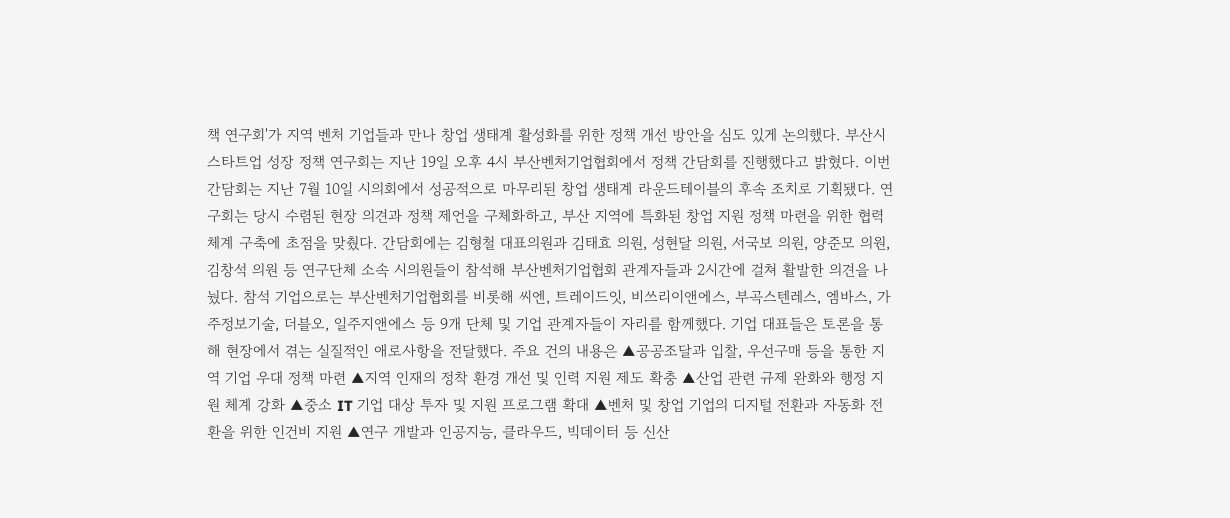책 연구회'가 지역 벤처 기업들과 만나 창업 생태계 활성화를 위한 정책 개선 방안을 심도 있게 논의했다. 부산시 스타트업 성장 정책 연구회는 지난 19일 오후 4시 부산벤처기업협회에서 정책 간담회를 진행했다고 밝혔다. 이번 간담회는 지난 7월 10일 시의회에서 성공적으로 마무리된 창업 생태계 라운드테이블의 후속 조치로 기획됐다. 연구회는 당시 수렴된 현장 의견과 정책 제언을 구체화하고, 부산 지역에 특화된 창업 지원 정책 마련을 위한 협력 체계 구축에 초점을 맞췄다. 간담회에는 김형철 대표의원과 김태효 의원, 성현달 의원, 서국보 의원, 양준모 의원, 김창석 의원 등 연구단체 소속 시의원들이 참석해 부산벤처기업협회 관계자들과 2시간에 걸쳐 활발한 의견을 나눴다. 참석 기업으로는 부산벤처기업협회를 비롯해 씨엔, 트레이드잇, 비쓰리이앤에스, 부곡스텐레스, 엠바스, 가주정보기술, 더블오, 일주지앤에스 등 9개 단체 및 기업 관계자들이 자리를 함께했다. 기업 대표들은 토론을 통해 현장에서 겪는 실질적인 애로사항을 전달했다. 주요 건의 내용은 ▲공공조달과 입찰, 우선구매 등을 통한 지역 기업 우대 정책 마련 ▲지역 인재의 정착 환경 개선 및 인력 지원 제도 확충 ▲산업 관련 규제 완화와 행정 지원 체계 강화 ▲중소 IT 기업 대상 투자 및 지원 프로그램 확대 ▲벤처 및 창업 기업의 디지털 전환과 자동화 전환을 위한 인건비 지원 ▲연구 개발과 인공지능, 클라우드, 빅데이터 등 신산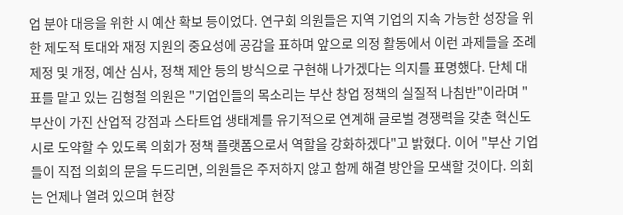업 분야 대응을 위한 시 예산 확보 등이었다. 연구회 의원들은 지역 기업의 지속 가능한 성장을 위한 제도적 토대와 재정 지원의 중요성에 공감을 표하며 앞으로 의정 활동에서 이런 과제들을 조례 제정 및 개정, 예산 심사, 정책 제안 등의 방식으로 구현해 나가겠다는 의지를 표명했다. 단체 대표를 맡고 있는 김형철 의원은 "기업인들의 목소리는 부산 창업 정책의 실질적 나침반"이라며 "부산이 가진 산업적 강점과 스타트업 생태계를 유기적으로 연계해 글로벌 경쟁력을 갖춘 혁신도시로 도약할 수 있도록 의회가 정책 플랫폼으로서 역할을 강화하겠다"고 밝혔다. 이어 "부산 기업들이 직접 의회의 문을 두드리면, 의원들은 주저하지 않고 함께 해결 방안을 모색할 것이다. 의회는 언제나 열려 있으며 현장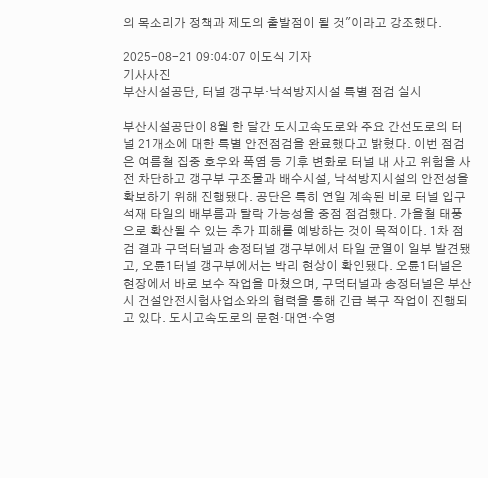의 목소리가 정책과 제도의 출발점이 될 것"이라고 강조했다.

2025-08-21 09:04:07 이도식 기자
기사사진
부산시설공단, 터널 갱구부·낙석방지시설 특별 점검 실시

부산시설공단이 8월 한 달간 도시고속도로와 주요 간선도로의 터널 21개소에 대한 특별 안전점검을 완료했다고 밝혔다. 이번 점검은 여름철 집중 호우와 폭염 등 기후 변화로 터널 내 사고 위험을 사전 차단하고 갱구부 구조물과 배수시설, 낙석방지시설의 안전성을 확보하기 위해 진행됐다. 공단은 특히 연일 계속된 비로 터널 입구 석재 타일의 배부름과 탈락 가능성을 중점 점검했다. 가을철 태풍으로 확산될 수 있는 추가 피해를 예방하는 것이 목적이다. 1차 점검 결과 구덕터널과 송정터널 갱구부에서 타일 균열이 일부 발견됐고, 오륜1터널 갱구부에서는 박리 현상이 확인됐다. 오륜1터널은 현장에서 바로 보수 작업을 마쳤으며, 구덕터널과 송정터널은 부산시 건설안전시험사업소와의 협력을 통해 긴급 복구 작업이 진행되고 있다. 도시고속도로의 문현·대연·수영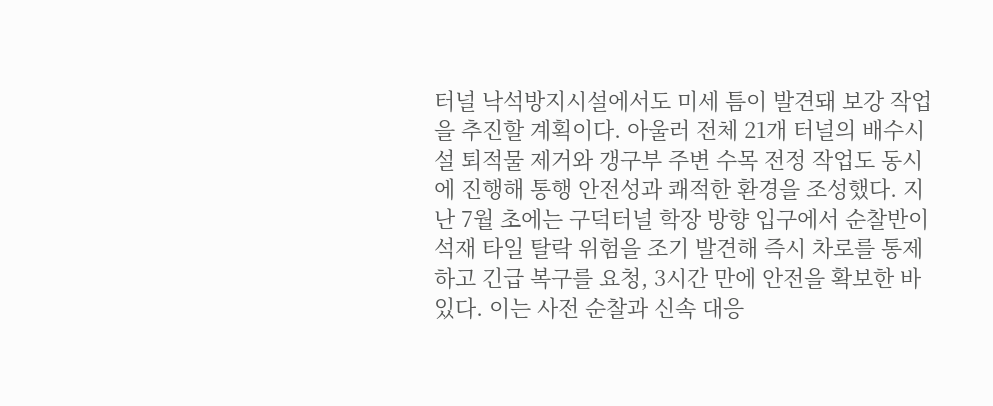터널 낙석방지시설에서도 미세 틈이 발견돼 보강 작업을 추진할 계획이다. 아울러 전체 21개 터널의 배수시설 퇴적물 제거와 갱구부 주변 수목 전정 작업도 동시에 진행해 통행 안전성과 쾌적한 환경을 조성했다. 지난 7월 초에는 구덕터널 학장 방향 입구에서 순찰반이 석재 타일 탈락 위험을 조기 발견해 즉시 차로를 통제하고 긴급 복구를 요청, 3시간 만에 안전을 확보한 바 있다. 이는 사전 순찰과 신속 대응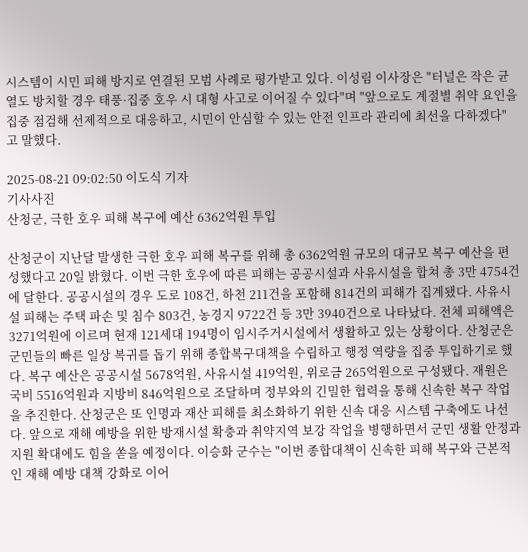시스템이 시민 피해 방지로 연결된 모범 사례로 평가받고 있다. 이성림 이사장은 "터널은 작은 균열도 방치할 경우 태풍·집중 호우 시 대형 사고로 이어질 수 있다"며 "앞으로도 계절별 취약 요인을 집중 점검해 선제적으로 대응하고, 시민이 안심할 수 있는 안전 인프라 관리에 최선을 다하겠다"고 말했다.

2025-08-21 09:02:50 이도식 기자
기사사진
산청군, 극한 호우 피해 복구에 예산 6362억원 투입

산청군이 지난달 발생한 극한 호우 피해 복구를 위해 총 6362억원 규모의 대규모 복구 예산을 편성했다고 20일 밝혔다. 이번 극한 호우에 따른 피해는 공공시설과 사유시설을 합쳐 총 3만 4754건에 달한다. 공공시설의 경우 도로 108건, 하천 211건을 포함해 814건의 피해가 집계됐다. 사유시설 피해는 주택 파손 및 침수 803건, 농경지 9722건 등 3만 3940건으로 나타났다. 전체 피해액은 3271억원에 이르며 현재 121세대 194명이 임시주거시설에서 생활하고 있는 상황이다. 산청군은 군민들의 빠른 일상 복귀를 돕기 위해 종합복구대책을 수립하고 행정 역량을 집중 투입하기로 했다. 복구 예산은 공공시설 5678억원, 사유시설 419억원, 위로금 265억원으로 구성됐다. 재원은 국비 5516억원과 지방비 846억원으로 조달하며 정부와의 긴밀한 협력을 통해 신속한 복구 작업을 추진한다. 산청군은 또 인명과 재산 피해를 최소화하기 위한 신속 대응 시스템 구축에도 나선다. 앞으로 재해 예방을 위한 방재시설 확충과 취약지역 보강 작업을 병행하면서 군민 생활 안정과 지원 확대에도 힘을 쏟을 예정이다. 이승화 군수는 "이번 종합대책이 신속한 피해 복구와 근본적인 재해 예방 대책 강화로 이어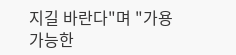지길 바란다"며 "가용 가능한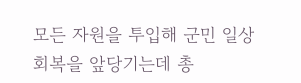모든 자원을 투입해 군민 일상 회복을 앞당기는데 총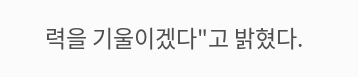력을 기울이겠다"고 밝혔다.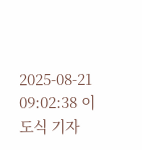2025-08-21 09:02:38 이도식 기자